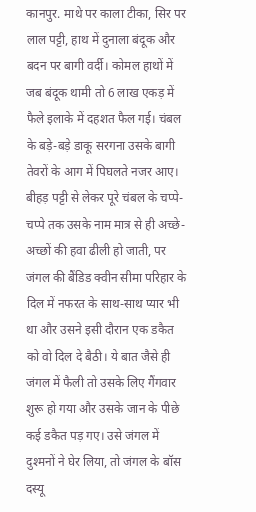कानपुर. माथे पर काला टीका, सिर पर लाल पट्टी, हाथ में दुनाला बंदूक और बदन पर बागी वर्दी। कोमल हाथों में जब बंदूक थामी तो 6 लाख एकड़ में फैले इलाके में दहशत फैल गई। चंबल के बड़े-बड़े डाकू सरगना उसके बागी तेवरों के आग में पिघलते नजर आए। बीहड़ पट्टी से लेकर पूरे चंबल के चप्पे-चप्पे तक उसके नाम मात्र से ही अच्छे-अच्छों की हवा ढीली हो जाती, पर जंगल की बैंडिड क्वीन सीमा परिहार के दिल में नफरत के साथ-साथ प्यार भी था और उसने इसी दौरान एक डकैत को वो दिल दे बैठी। ये बात जैसे ही जंगल में फैली तो उसके लिए गैंगवार शुरू हो गया और उसके जान के पीछे कई डकैत पड़ गए। उसे जंगल में दुश्मनों ने घेर लिया, तो जंगल के बॉस दस्यू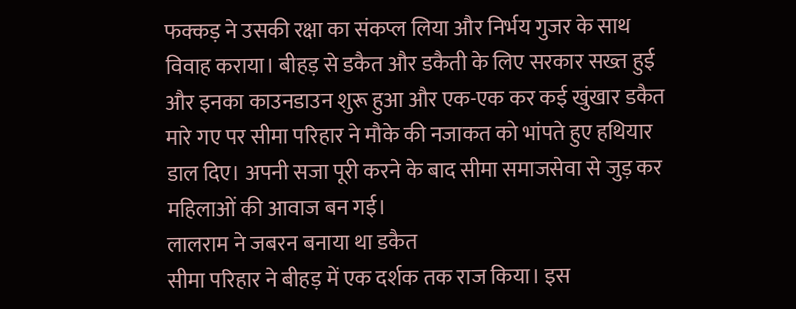फक्कड़ ने उसकी रक्षा का संकप्ल लिया और निर्भय गुजर के साथ विवाह कराया। बीहड़ से डकैत और डकैती के लिए सरकार सख्त हुई और इनका काउनडाउन शुरू हुआ और एक-एक कर कई खुंखार डकैत मारे गए पर सीमा परिहार ने मौके की नजाकत को भांपते हुए हथियार डाल दिए। अपनी सजा पूरी करने के बाद सीमा समाजसेवा से जुड़ कर महिलाओं की आवाज बन गई।
लालराम ने जबरन बनाया था डकैत
सीमा परिहार ने बीहड़ में एक दर्शक तक राज किया। इस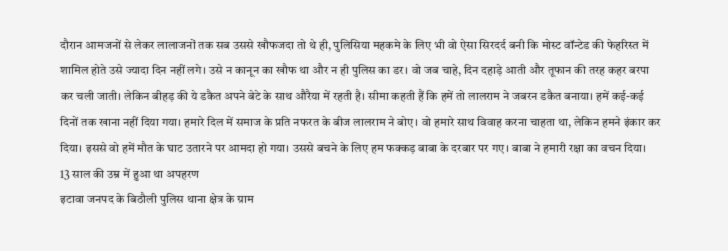दौरान आमजनों से लेकर लालाजनों तक सब उससे खौफजदा तो थे ही, पुलिसिया महकमे के लिए भी वो ऐसा सिरदर्द बनी कि मोस्ट वॉन्टेड की फेहरिस्त में शामिल होते उसे ज्यादा दिन नहीं लगे। उसे न कानून का खौफ था और न ही पुलिस का डर। वो जब चाहे, दिन दहाड़े आती और तूफान की तरह कहर बरपा कर चली जाती। लेकिन बीहड़ की ये डकैत अपने बेटे के साथ औरैया में रहती है। सीमा कहती हैं कि हमें तो लालराम ने जबरन डकैत बनाया। हमें कई-कई दिनों तक खाना नहीं दिया गया। हमारे दिल में समाज के प्रति नफरत के बीज लालराम ने बोए। वो हमारे साथ विवाह करना चाहता था, लेकिन हमने इंकार कर दिया। इससे वो हमें मौत के घाट उतारने पर आमदा हो गया। उससे बचने के लिए हम फक्कड़ बाबा के दरबार पर गए। बाबा ने हमारी रक्षा का वचन दिया।
13 साल की उम्र में हुआ था अपहरण
इटावा जनपद के बिठौली पुलिस थाना क्षेत्र के ग्राम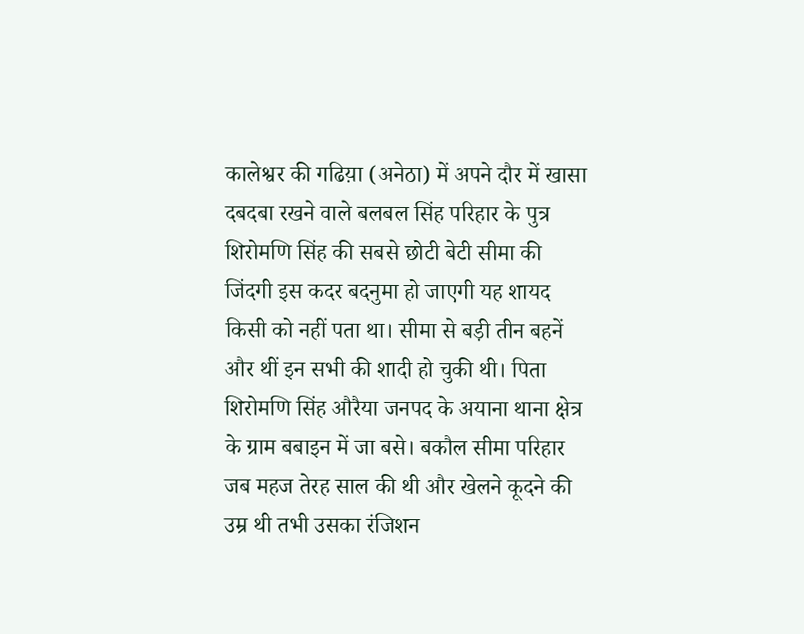कालेश्वर की गढिय़ा (अनेठा) में अपने दौर में खासा दबदबा रखने वाले बलबल सिंह परिहार के पुत्र शिरोमणि सिंह की सबसे छोटी बेटी सीमा की जिंदगी इस कदर बदनुमा हो जाएगी यह शायद किसी को नहीं पता था। सीमा से बड़ी तीन बहनें और थीं इन सभी की शादी हो चुकी थी। पिता शिरोमणि सिंह औरैया जनपद के अयाना थाना क्षेत्र के ग्राम बबाइन में जा बसे। बकौल सीमा परिहार जब महज तेरह साल की थी और खेलने कूदने की उम्र थी तभी उसका रंजिशन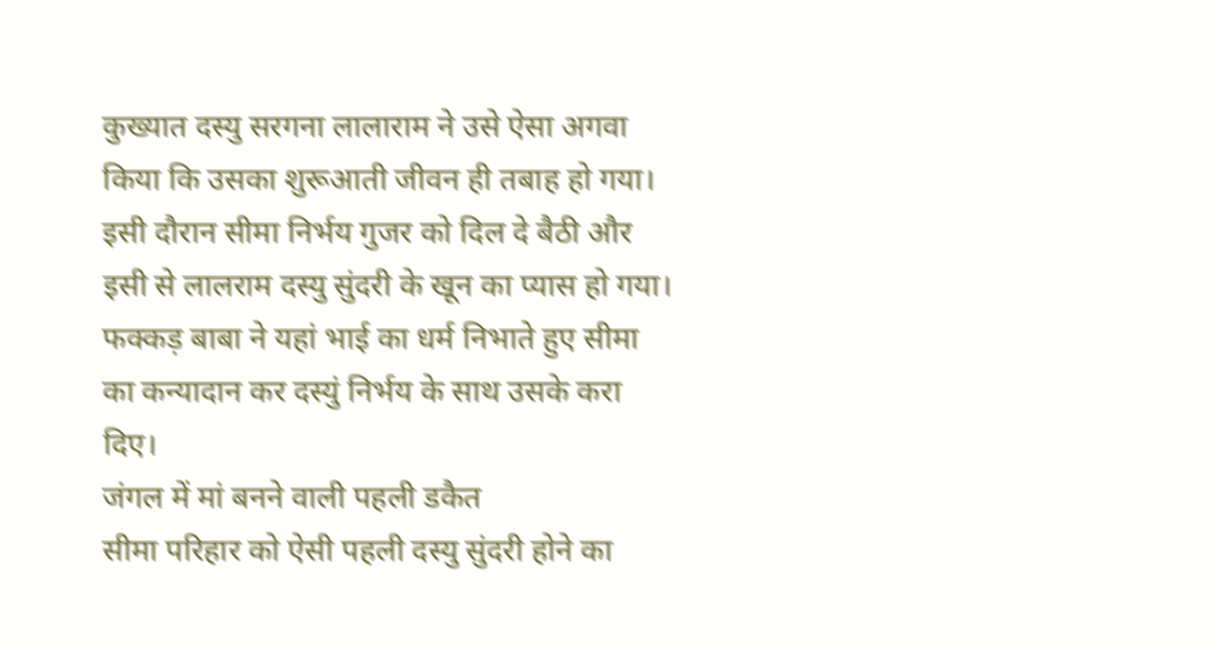कुख्यात दस्यु सरगना लालाराम ने उसे ऐसा अगवा किया कि उसका शुरूआती जीवन ही तबाह हो गया। इसी दौरान सीमा निर्भय गुजर को दिल दे बैठी और इसी से लालराम दस्यु सुंदरी के खून का प्यास हो गया। फक्कड़ बाबा ने यहां भाई का धर्म निभाते हुए सीमा का कन्यादान कर दस्युं निर्भय के साथ उसके करा दिए।
जंगल में मां बनने वाली पहली डकैत
सीमा परिहार को ऐसी पहली दस्यु सुंदरी होने का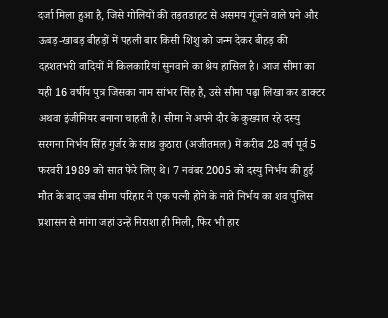दर्जा मिला हुआ है, जिसे गोलियों की तड़तडाहट से असमय गूंजने वाले घने और ऊबड़-खाबड़ बीहड़ों में पहली बार किसी शिशु को जन्म देकर बीहड़ की दहशतभरी वादियों में किलकारियां सुनवाने का श्रेय हासिल है। आज सीमा का यही 16 वर्षीय पुत्र जिसका नाम सांभर सिंह है, उसे सीमा पढ़ा लिखा कर डाक्टर अथवा इंजीनियर बनाना चाहती है। सीमा ने अपने दौर के कुख्यात रहे दस्यु सरगना निर्भय सिंह गुर्जर के साथ कुठारा (अजीतमल) में करीब 28 वर्ष पूर्व 5 फरवरी 1989 को सात फेरे लिए थे। 7 नवंबर 2005 को दस्यु निर्भय की हुई मौत के बाद जब सीमा परिहार ने एक पत्नी होने के नाते निर्भय का शव पुलिस प्रशासन से मांगा जहां उन्हें निराशा ही मिली, फिर भी हार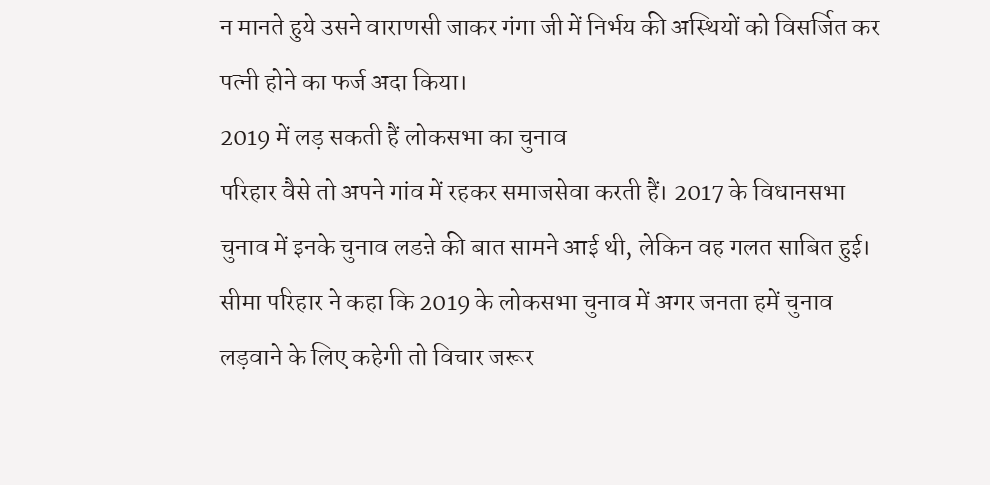न मानते हुये उसने वाराणसी जाकर गंगा जी में निर्भय की अस्थियों को विसर्जित कर पत्नी होने का फर्ज अदा किया।
2019 में लड़ सकती हैं लोकसभा का चुनाव
परिहार वैसे तो अपने गांव में रहकर समाजसेवा करती हैं। 2017 के विधानसभा चुनाव में इनके चुनाव लडऩे की बात सामने आई थी, लेकिन वह गलत साबित हुई। सीमा परिहार ने कहा कि 2019 के लोकसभा चुनाव में अगर जनता हमें चुनाव लड़वाने के लिए कहेगी तो विचार जरूर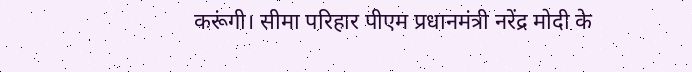करूंगी। सीमा परिहार पीएम प्रधानमंत्री नरेंद्र मोदी के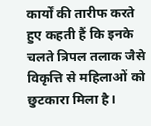कार्यों की तारीफ करते हुए कहती हैं कि इनके चलते त्रिपल तलाक जैसे विकृत्ति से महिलाओं को छुटकारा मिला है।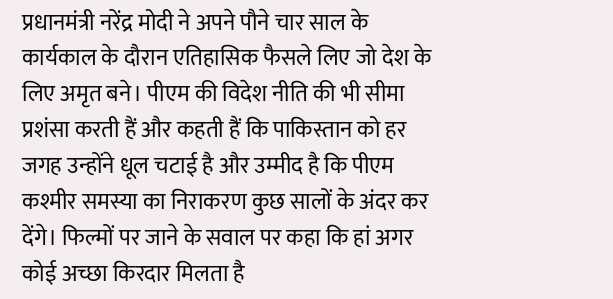प्रधानमंत्री नरेंद्र मोदी ने अपने पौने चार साल के कार्यकाल के दौरान एतिहासिक फैसले लिए जो देश के लिए अमृत बने। पीएम की विदेश नीति की भी सीमा प्रशंसा करती हैं और कहती हैं कि पाकिस्तान को हर जगह उन्होंने धूल चटाई है और उम्मीद है कि पीएम कश्मीर समस्या का निराकरण कुछ सालों के अंदर कर देंगे। फिल्मों पर जाने के सवाल पर कहा कि हां अगर कोई अच्छा किरदार मिलता है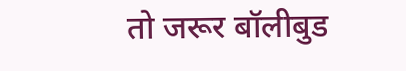तो जरूर बॉलीबुड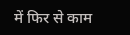में फिर से काम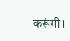करूंगी।